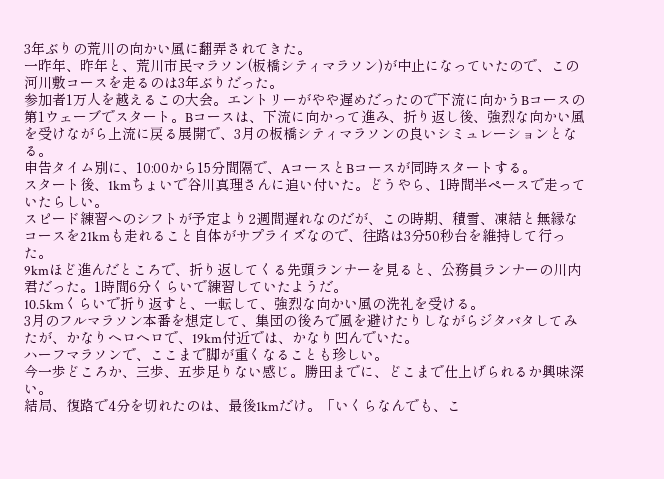3年ぶりの荒川の向かい風に翻弄されてきた。
一昨年、昨年と、荒川市民マラソン(板橋シティマラソン)が中止になっていたので、この河川敷コースを走るのは3年ぶりだった。
参加者1万人を越えるこの大会。エントリーがやや遅めだったので下流に向かうBコースの第1ウェーブでスタート。Bコースは、下流に向かって進み、折り返し後、強烈な向かい風を受けながら上流に戻る展開で、3月の板橋シティマラソンの良いシミュレーションとなる。
申告タイム別に、10:00から15分間隔で、AコースとBコースが同時スタートする。
スタート後、1kmちょいで谷川真理さんに追い付いた。どうやら、1時間半ペースで走っていたらしい。
スピード練習へのシフトが予定より2週間遅れなのだが、この時期、積雪、凍結と無縁なコースを21kmも走れること自体がサプライズなので、往路は3分50秒台を維持して行った。
9kmほど進んだところで、折り返してくる先頭ランナーを見ると、公務員ランナーの川内君だった。1時間6分くらいで練習していたようだ。
10.5kmくらいで折り返すと、一転して、強烈な向かい風の洗礼を受ける。
3月のフルマラソン本番を想定して、集団の後ろで風を避けたりしながらジタバタしてみたが、かなりヘロヘロで、19km付近では、かなり凹んでいた。
ハーフマラソンで、ここまで脚が重くなることも珍しい。
今一歩どころか、三歩、五歩足りない感じ。勝田までに、どこまで仕上げられるか興味深い。
結局、復路で4分を切れたのは、最後1kmだけ。「いくらなんでも、こ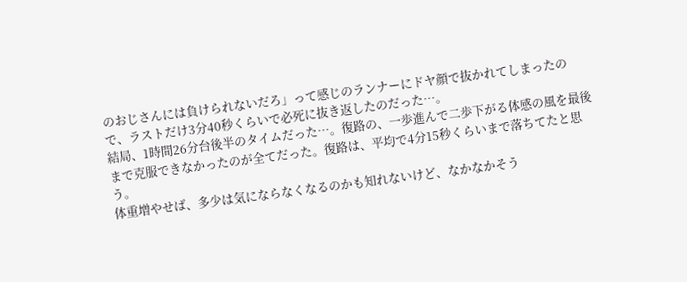のおじさんには負けられないだろ」って感じのランナーにドヤ顔で抜かれてしまったので、ラストだけ3分40秒くらいで必死に抜き返したのだった…。
結局、1時間26分台後半のタイムだった…。復路の、一歩進んで二歩下がる体感の風を最後まで克服できなかったのが全てだった。復路は、平均で4分15秒くらいまで落ちてたと思う。
体重増やせば、多少は気にならなくなるのかも知れないけど、なかなかそう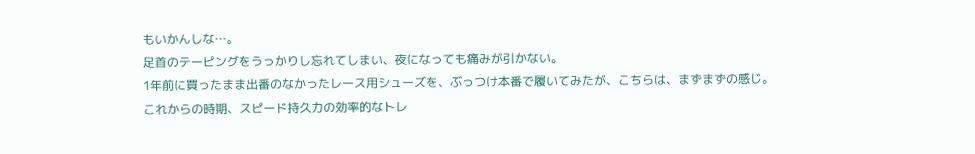もいかんしな…。
足首のテーピングをうっかりし忘れてしまい、夜になっても痛みが引かない。
1年前に買ったまま出番のなかったレース用シューズを、ぶっつけ本番で履いてみたが、こちらは、まずまずの感じ。
これからの時期、スピード持久力の効率的なトレ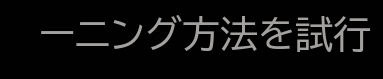ーニング方法を試行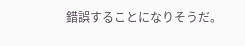錯誤することになりそうだ。